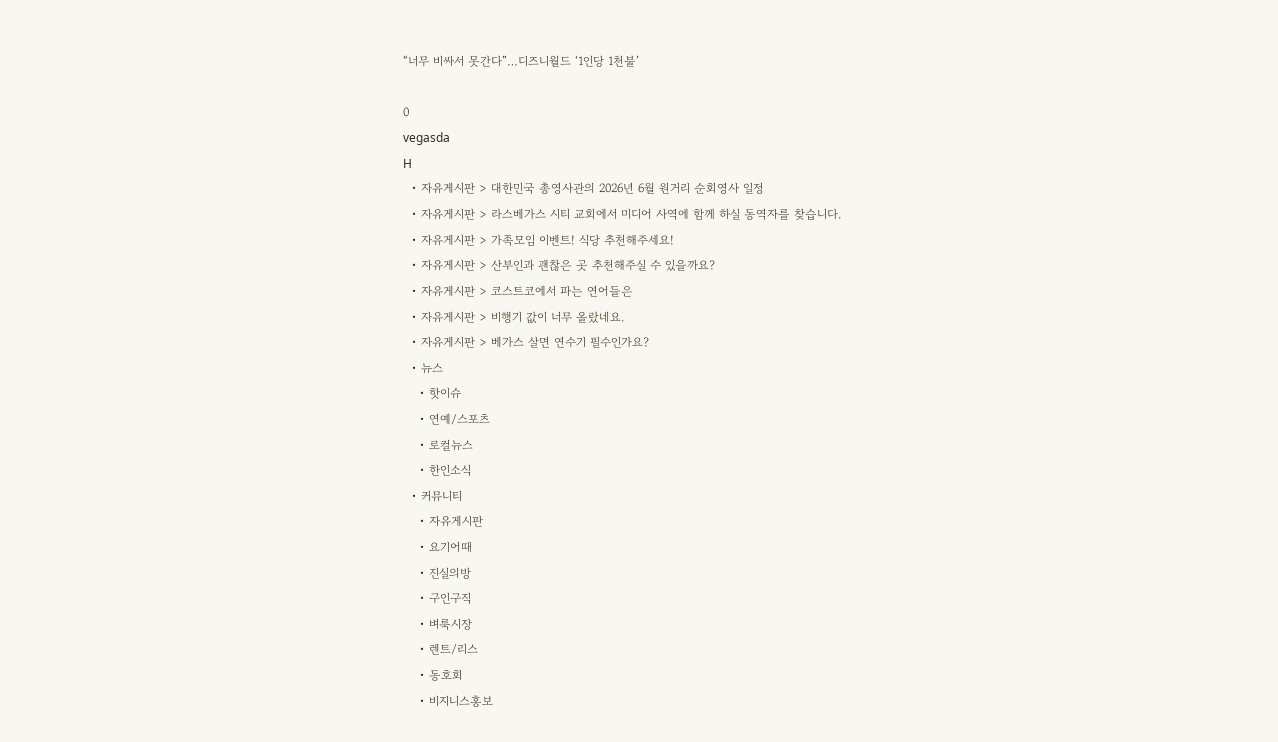“너무 비싸서 못간다”…디즈니월드 ‘1인당 1천불’

0
vegasda
H
  • 자유게시판 > 대한민국 총영사관의 2026년 6월 원거리 순회영사 일정
  • 자유게시판 > 라스베가스 시티 교회에서 미디어 사역에 함께 하실 동역자를 찾습니다.
  • 자유게시판 > 가족모임 이벤트! 식당 추천해주세요!
  • 자유게시판 > 산부인과 괜찮은 곳 추천해주실 수 있을까요?
  • 자유게시판 > 코스트코에서 파는 연어들은
  • 자유게시판 > 비행기 값이 너무 올랐네요.
  • 자유게시판 > 베가스 살면 연수기 필수인가요?
  • 뉴스
    • 핫이슈
    • 연예/스포츠
    • 로컬뉴스
    • 한인소식
  • 커뮤니티
    • 자유게시판
    • 요기어때
    • 진실의방
    • 구인구직
    • 벼룩시장
    • 렌트/리스
    • 동호회
    • 비지니스홍보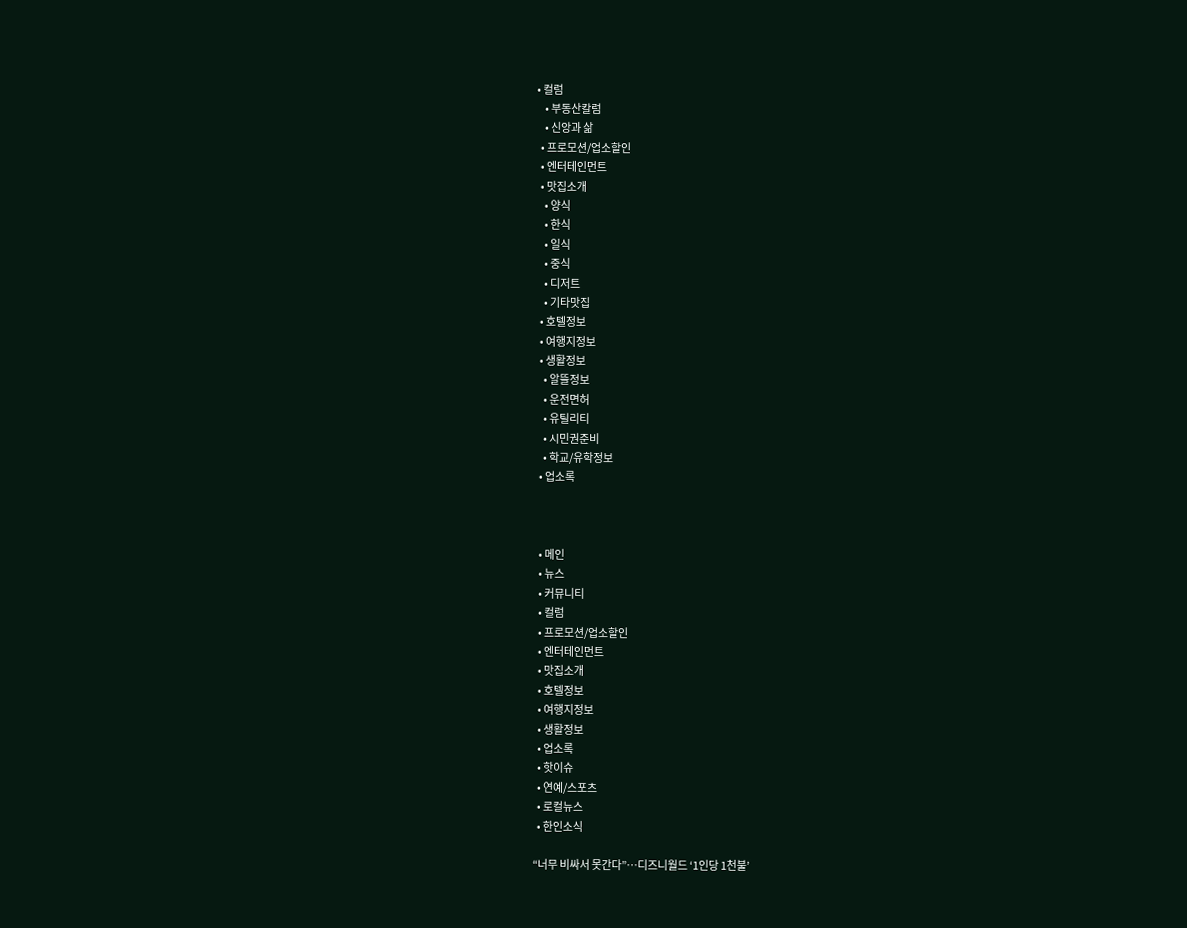• 컬럼
    • 부동산칼럼
    • 신앙과 삶
  • 프로모션/업소할인
  • 엔터테인먼트
  • 맛집소개
    • 양식
    • 한식
    • 일식
    • 중식
    • 디저트
    • 기타맛집
  • 호텔정보
  • 여행지정보
  • 생활정보
    • 알뜰정보
    • 운전면허
    • 유틸리티
    • 시민권준비
    • 학교/유학정보
  • 업소록



  • 메인
  • 뉴스
  • 커뮤니티
  • 컬럼
  • 프로모션/업소할인
  • 엔터테인먼트
  • 맛집소개
  • 호텔정보
  • 여행지정보
  • 생활정보
  • 업소록
  • 핫이슈
  • 연예/스포츠
  • 로컬뉴스
  • 한인소식

“너무 비싸서 못간다”…디즈니월드 ‘1인당 1천불’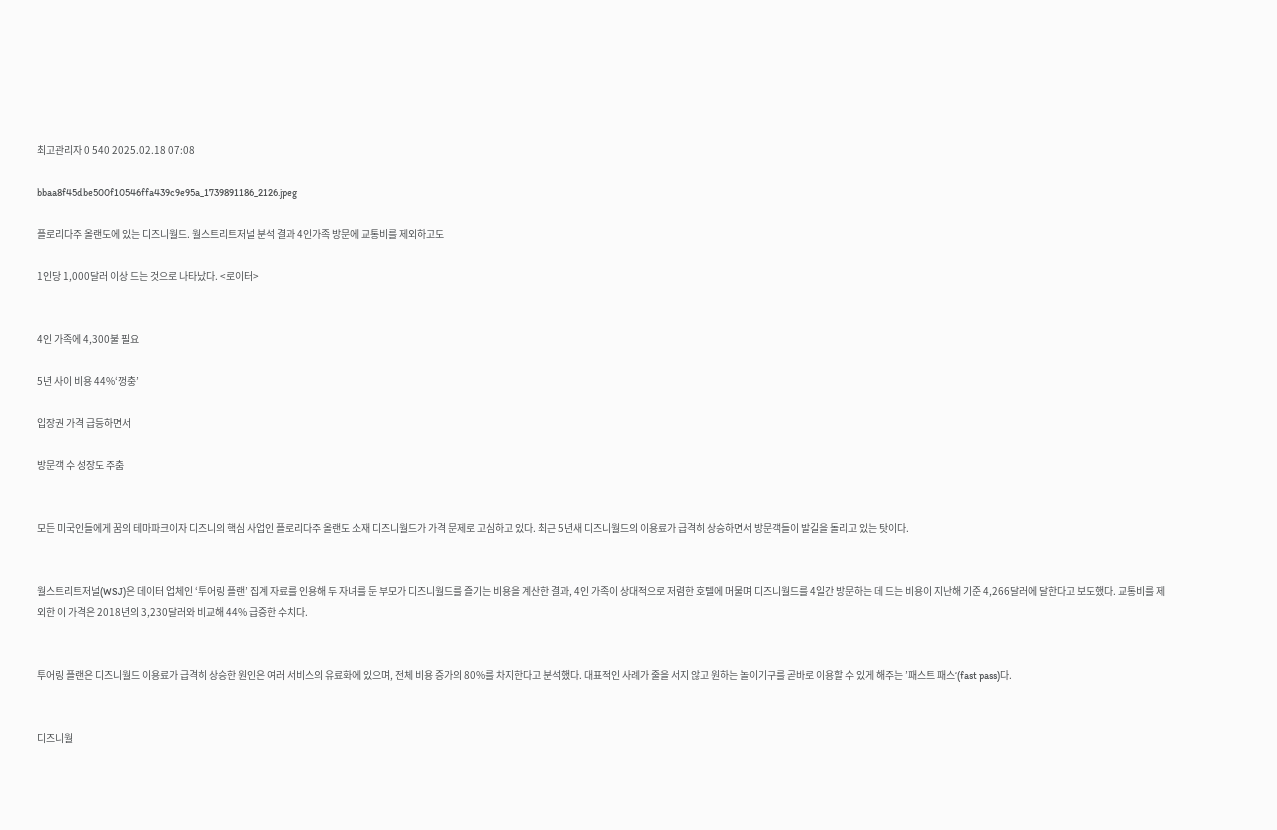최고관리자 0 540 2025.02.18 07:08

bbaa8f45dbe500f10546ffa439c9e95a_1739891186_2126.jpeg

플로리다주 올랜도에 있는 디즈니월드. 월스트리트저널 분석 결과 4인가족 방문에 교통비를 제외하고도

1인당 1,000달러 이상 드는 것으로 나타났다. <로이터>


4인 가족에 4,300불 필요

5년 사이 비용 44%‘껑충’

입장권 가격 급등하면서

방문객 수 성장도 주춤


모든 미국인들에게 꿈의 테마파크이자 디즈니의 핵심 사업인 플로리다주 올랜도 소재 디즈니월드가 가격 문제로 고심하고 있다. 최근 5년새 디즈니월드의 이용료가 급격히 상승하면서 방문객들이 발길을 돌리고 있는 탓이다.


월스트리트저널(WSJ)은 데이터 업체인 ‘투어링 플랜’ 집계 자료를 인용해 두 자녀를 둔 부모가 디즈니월드를 즐기는 비용을 계산한 결과, 4인 가족이 상대적으로 저렴한 호텔에 머물며 디즈니월드를 4일간 방문하는 데 드는 비용이 지난해 기준 4,266달러에 달한다고 보도했다. 교통비를 제외한 이 가격은 2018년의 3,230달러와 비교해 44% 급증한 수치다.


투어링 플랜은 디즈니월드 이용료가 급격히 상승한 원인은 여러 서비스의 유료화에 있으며, 전체 비용 증가의 80%를 차지한다고 분석했다. 대표적인 사례가 줄을 서지 않고 원하는 놀이기구를 곧바로 이용할 수 있게 해주는 ’패스트 패스‘(fast pass)다.


디즈니월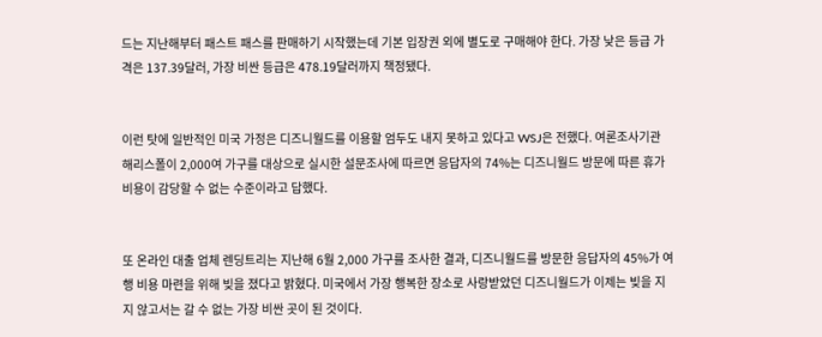드는 지난해부터 패스트 패스를 판매하기 시작했는데 기본 입장권 외에 별도로 구매해야 한다. 가장 낮은 등급 가격은 137.39달러, 가장 비싼 등급은 478.19달러까지 책정됐다.


이런 탓에 일반적인 미국 가정은 디즈니월드를 이용할 엄두도 내지 못하고 있다고 WSJ은 전했다. 여론조사기관 해리스폴이 2,000여 가구를 대상으로 실시한 설문조사에 따르면 응답자의 74%는 디즈니월드 방문에 따른 휴가 비용이 감당할 수 없는 수준이라고 답했다.


또 온라인 대출 업체 렌딩트리는 지난해 6월 2,000 가구를 조사한 결과, 디즈니월드를 방문한 응답자의 45%가 여행 비용 마련을 위해 빚을 졌다고 밝혔다. 미국에서 가장 행복한 장소로 사랑받았던 디즈니월드가 이제는 빚을 지지 않고서는 갈 수 없는 가장 비싼 곳이 된 것이다.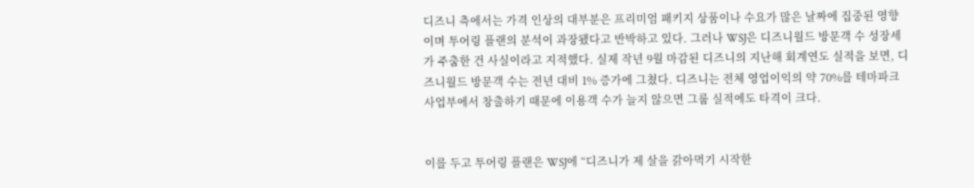디즈니 측에서는 가격 인상의 대부분은 프리미엄 패키지 상품이나 수요가 많은 날짜에 집중된 영향이며 투어링 플랜의 분석이 과장됐다고 반박하고 있다. 그러나 WSJ은 디즈니월드 방문객 수 성장세가 주춤한 건 사실이라고 지적했다. 실제 작년 9월 마감된 디즈니의 지난해 회계연도 실적을 보면, 디즈니월드 방문객 수는 전년 대비 1% 증가에 그쳤다. 디즈니는 전체 영업이익의 약 70%를 테마파크 사업부에서 창출하기 때문에 이용객 수가 늘지 않으면 그룹 실적에도 타격이 크다.


이를 두고 투어링 플랜은 WSJ에 “디즈니가 제 살을 갉아먹기 시작한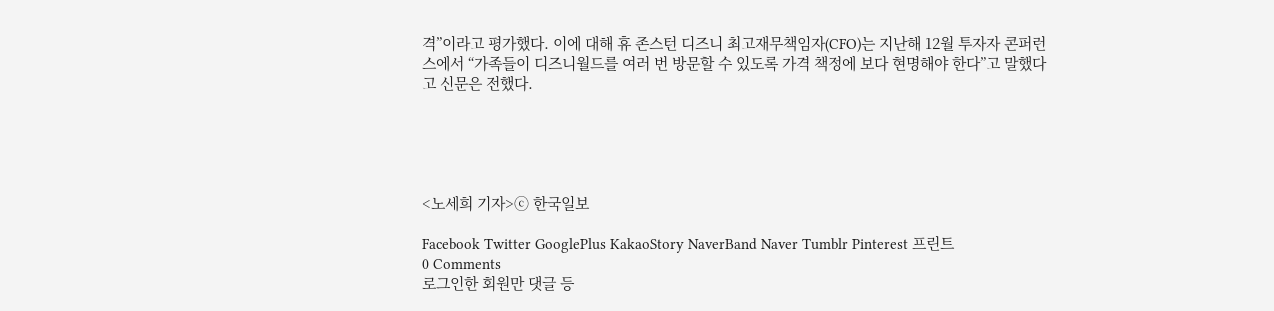격”이라고 평가했다. 이에 대해 휴 존스턴 디즈니 최고재무책임자(CFO)는 지난해 12월 투자자 콘퍼런스에서 “가족들이 디즈니월드를 여러 번 방문할 수 있도록 가격 책정에 보다 현명해야 한다”고 말했다고 신문은 전했다.





<노세희 기자>ⓒ 한국일보

Facebook Twitter GooglePlus KakaoStory NaverBand Naver Tumblr Pinterest 프린트
0 Comments
로그인한 회원만 댓글 등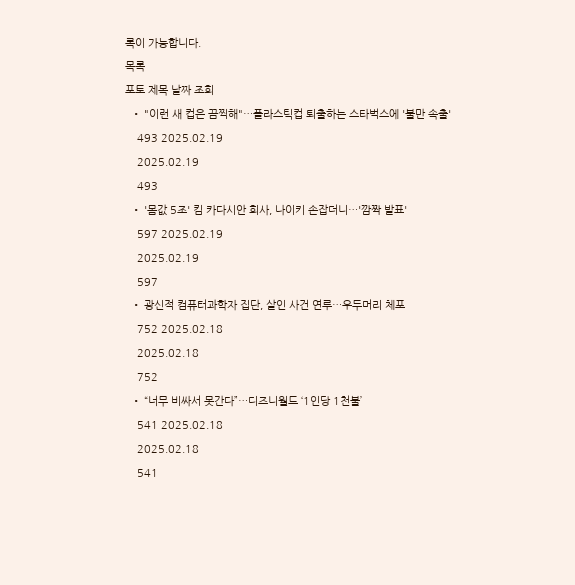록이 가능합니다.
목록
포토 제목 날짜 조회
  • "이런 새 컵은 끔찍해"…플라스틱컵 퇴출하는 스타벅스에 '불만 속출'
    493 2025.02.19
    2025.02.19
    493
  • '몸값 5조' 킴 카다시안 회사, 나이키 손잡더니…'깜짝 발표'
    597 2025.02.19
    2025.02.19
    597
  • 광신적 컴퓨터과학자 집단, 살인 사건 연루…우두머리 체포
    752 2025.02.18
    2025.02.18
    752
  • “너무 비싸서 못간다”…디즈니월드 ‘1인당 1천불’
    541 2025.02.18
    2025.02.18
    541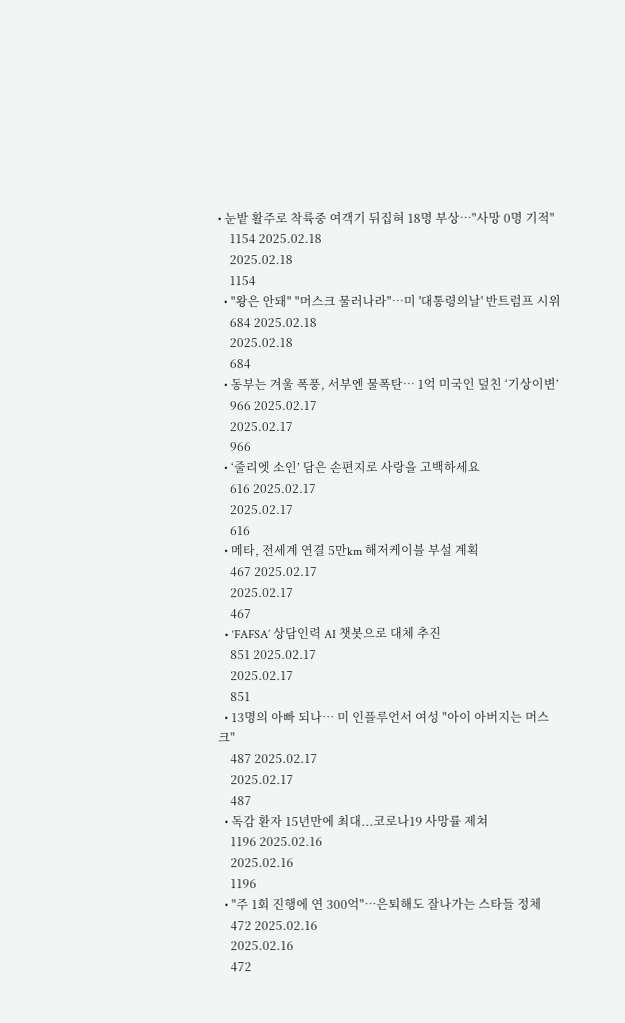• 눈밭 활주로 착륙중 여객기 뒤집혀 18명 부상…"사망 0명 기적"
    1154 2025.02.18
    2025.02.18
    1154
  • "왕은 안돼" "머스크 물러나라"…미 '대통령의날' 반트럼프 시위
    684 2025.02.18
    2025.02.18
    684
  • 동부는 겨울 폭풍, 서부엔 물폭탄… 1억 미국인 덮친 ‘기상이변’
    966 2025.02.17
    2025.02.17
    966
  • ‘줄리엣 소인’ 담은 손편지로 사랑을 고백하세요
    616 2025.02.17
    2025.02.17
    616
  • 메타, 전세계 연결 5만km 해저케이블 부설 계획
    467 2025.02.17
    2025.02.17
    467
  • ‘FAFSA’ 상담인력 AI 챗봇으로 대체 추진
    851 2025.02.17
    2025.02.17
    851
  • 13명의 아빠 되나… 미 인플루언서 여성 "아이 아버지는 머스크"
    487 2025.02.17
    2025.02.17
    487
  • 독감 환자 15년만에 최대...코로나19 사망률 제쳐
    1196 2025.02.16
    2025.02.16
    1196
  • "주 1회 진행에 연 300억"…은퇴해도 잘나가는 스타들 정체
    472 2025.02.16
    2025.02.16
    472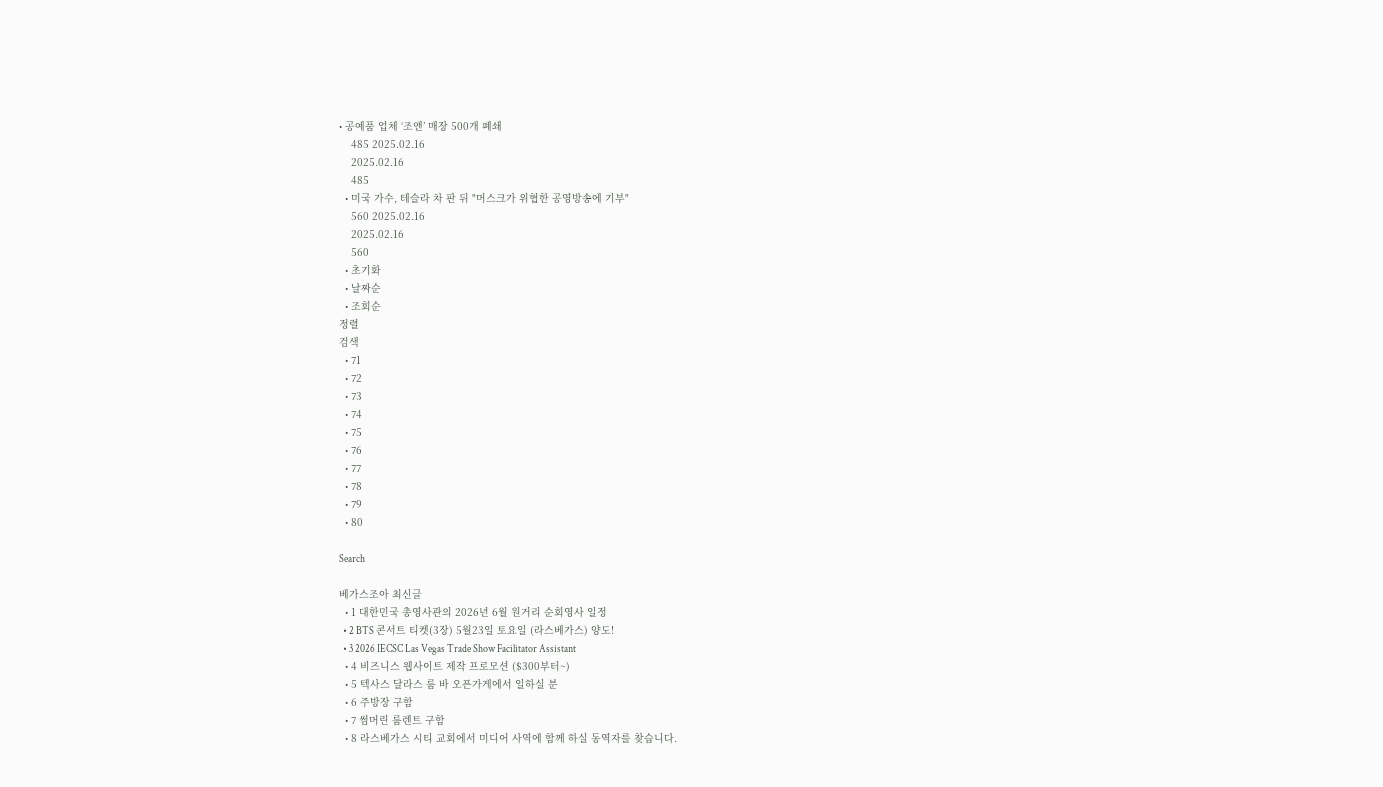• 공예품 업체 ‘조앤’ 매장 500개 폐쇄
    485 2025.02.16
    2025.02.16
    485
  • 미국 가수, 테슬라 차 판 뒤 "머스크가 위협한 공영방송에 기부"
    560 2025.02.16
    2025.02.16
    560
  • 초기화
  • 날짜순
  • 조회순
정렬
검색
  • 71
  • 72
  • 73
  • 74
  • 75
  • 76
  • 77
  • 78
  • 79
  • 80

Search

베가스조아 최신글
  • 1 대한민국 총영사관의 2026년 6월 원거리 순회영사 일정
  • 2 BTS 콘서트 티켓(3장) 5월23일 토요일 (라스베가스) 양도!
  • 3 2026 IECSC Las Vegas Trade Show Facilitator Assistant
  • 4 비즈니스 웹사이트 제작 프로모션 ($300부터~)
  • 5 텍사스 달라스 룸 바 오픈가게에서 일하실 분
  • 6 주방장 구함
  • 7 썸머린 룸렌트 구함
  • 8 라스베가스 시티 교회에서 미디어 사역에 함께 하실 동역자를 찾습니다.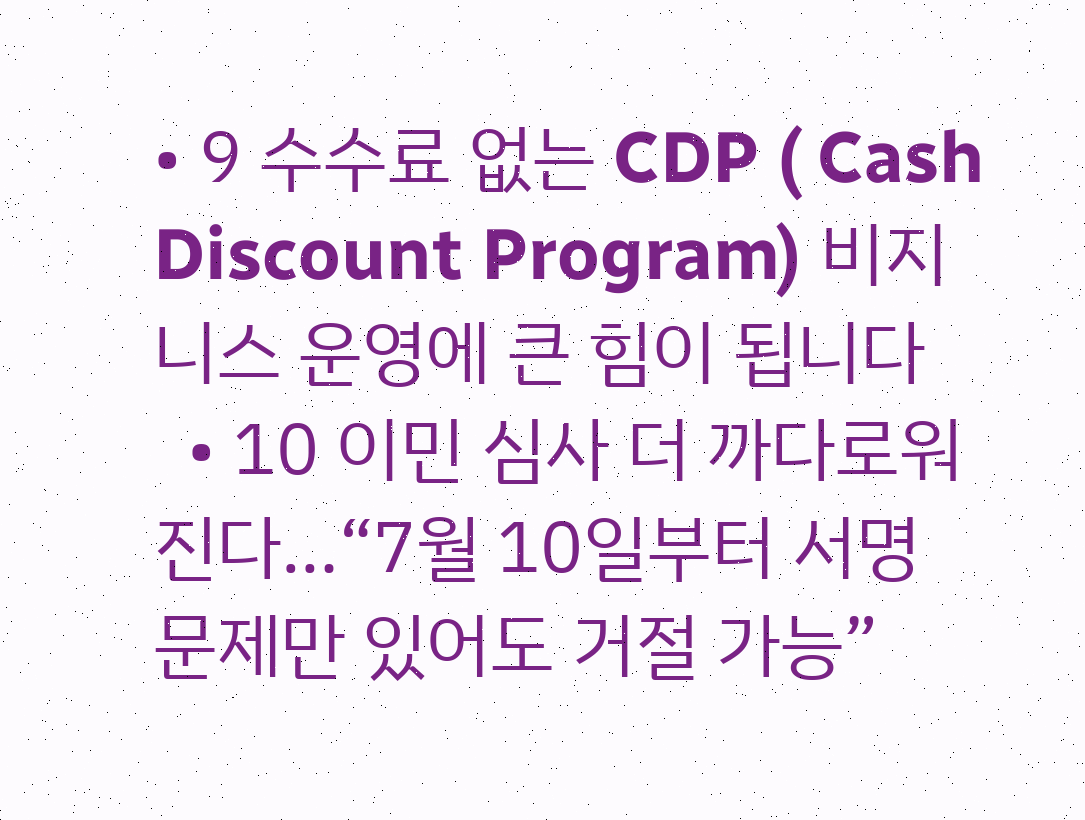• 9 수수료 없는 CDP ( Cash Discount Program) 비지니스 운영에 큰 힘이 됩니다
  • 10 이민 심사 더 까다로워진다…“7월 10일부터 서명 문제만 있어도 거절 가능”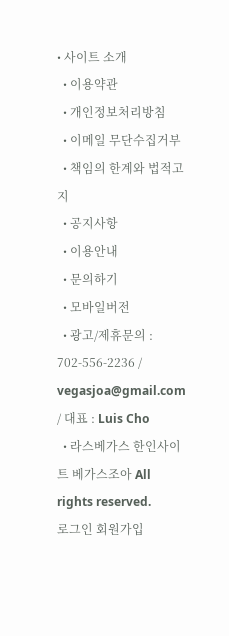• 사이트 소개
  • 이용약관
  • 개인정보처리방침
  • 이메일 무단수집거부
  • 책임의 한계와 법적고지
  • 공지사항
  • 이용안내
  • 문의하기
  • 모바일버전
  • 광고/제휴문의 : 702-556-2236 / vegasjoa@gmail.com / 대표 : Luis Cho
  • 라스베가스 한인사이트 베가스조아 All rights reserved.
로그인 회원가입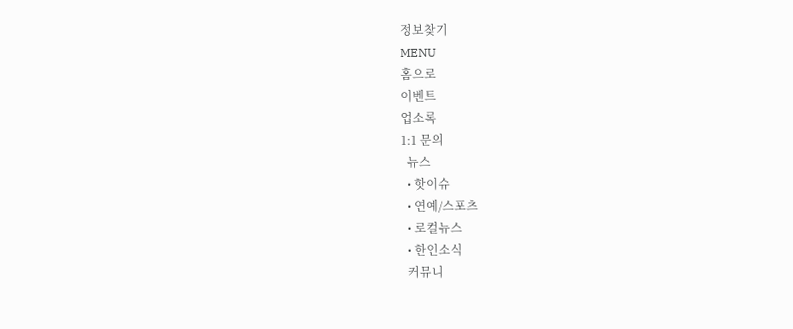정보찾기
MENU
홈으로
이벤트
업소록
1:1 문의
  뉴스
  • 핫이슈
  • 연예/스포츠
  • 로컬뉴스
  • 한인소식
  커뮤니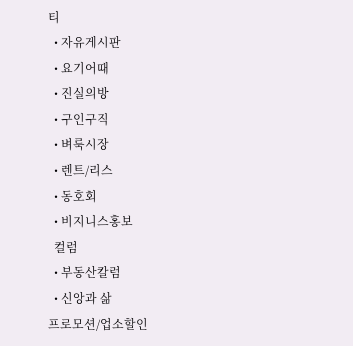티
  • 자유게시판
  • 요기어때
  • 진실의방
  • 구인구직
  • 벼룩시장
  • 렌트/리스
  • 동호회
  • 비지니스홍보
  컬럼
  • 부동산칼럼
  • 신앙과 삶
프로모션/업소할인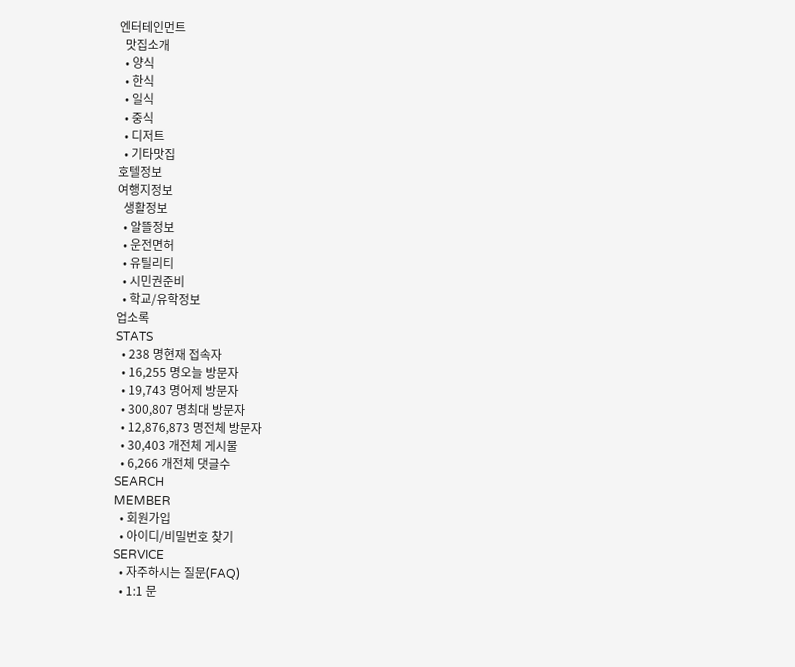엔터테인먼트
  맛집소개
  • 양식
  • 한식
  • 일식
  • 중식
  • 디저트
  • 기타맛집
호텔정보
여행지정보
  생활정보
  • 알뜰정보
  • 운전면허
  • 유틸리티
  • 시민권준비
  • 학교/유학정보
업소록
STATS
  • 238 명현재 접속자
  • 16,255 명오늘 방문자
  • 19,743 명어제 방문자
  • 300,807 명최대 방문자
  • 12,876,873 명전체 방문자
  • 30,403 개전체 게시물
  • 6,266 개전체 댓글수
SEARCH
MEMBER
  • 회원가입
  • 아이디/비밀번호 찾기
SERVICE
  • 자주하시는 질문(FAQ)
  • 1:1 문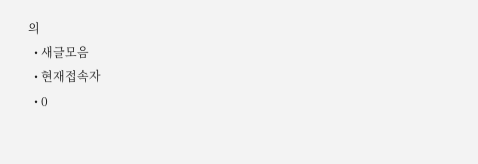의
  • 새글모음
  • 현재접속자
  • 0